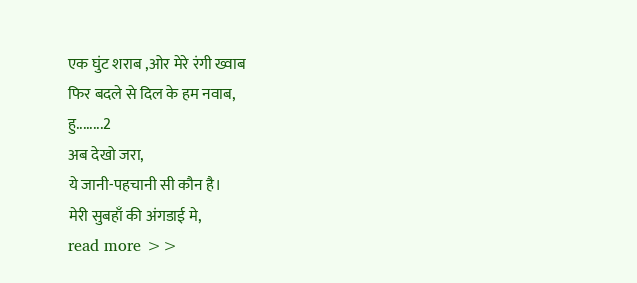एक घुंट शराब ,ओर मेरे रंगी ख्वाब
फिर बदले से दिल के हम नवाब,
हु........2
अब देखो जरा,
ये जानी-पहचानी सी कौन है।
मेरी सुबहाँ की अंगडाई मे,
read more >>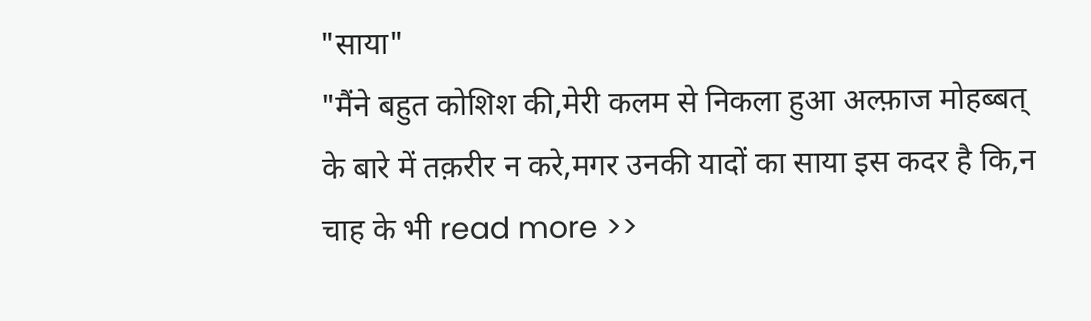"साया"
"मैंने बहुत कोशिश की,मेरी कलम से निकला हुआ अल्फ़ाज मोहब्बत् के बारे में तक़रीर न करे,मगर उनकी यादों का साया इस कदर है कि,न चाह के भी read more >>